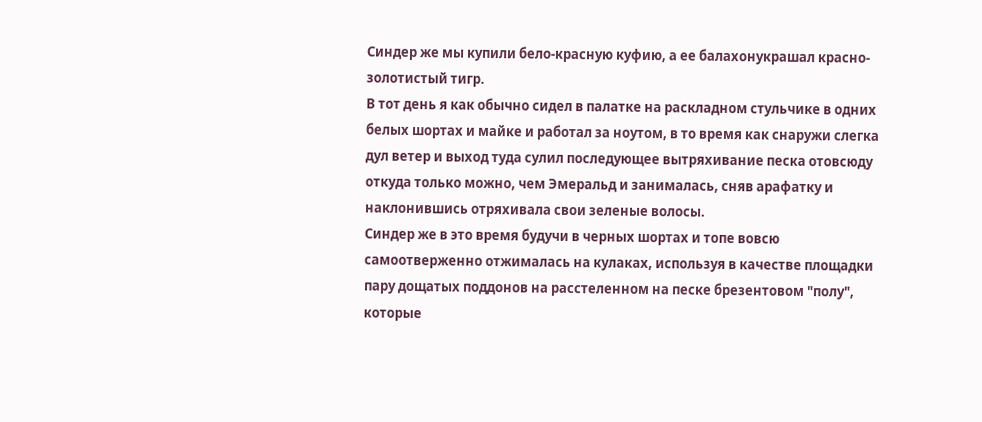Синдер же мы купили бело-красную куфию, а ее балахонукрашал красно-золотистый тигр.
В тот день я как обычно сидел в палатке на раскладном стульчике в одних белых шортах и майке и работал за ноутом, в то время как снаружи слегка дул ветер и выход туда сулил последующее вытряхивание песка отовсюду откуда только можно, чем Эмеральд и занималась, сняв арафатку и наклонившись отряхивала свои зеленые волосы.
Синдер же в это время будучи в черных шортах и топе вовсю самоотверженно отжималась на кулаках, используя в качестве площадки пару дощатых поддонов на расстеленном на песке брезентовом "полу", которые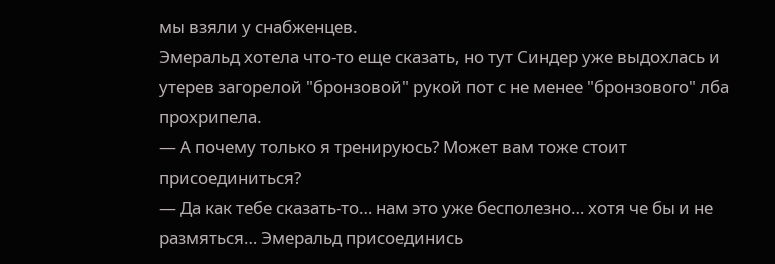мы взяли у снабженцев.
Эмеральд хотела что-то еще сказать, но тут Синдер уже выдохлась и утерев загорелой "бронзовой" рукой пот с не менее "бронзового" лба прохрипела.
— А почему только я тренируюсь? Может вам тоже стоит присоединиться?
— Да как тебе сказать-то… нам это уже бесполезно… хотя че бы и не размяться… Эмеральд присоединись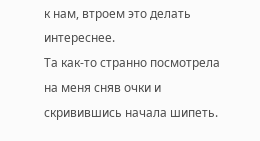к нам, втроем это делать интереснее.
Та как-то странно посмотрела на меня сняв очки и скривившись начала шипеть.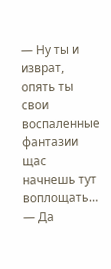— Ну ты и изврат, опять ты свои воспаленные фантазии щас начнешь тут воплощать…
— Да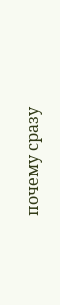почему сразу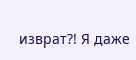изврат?! Я даже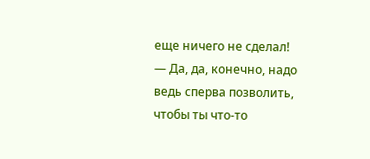еще ничего не сделал!
— Да, да, конечно, надо ведь сперва позволить, чтобы ты что-то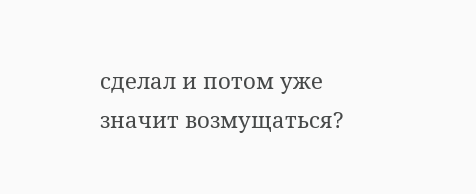сделал и потом уже значит возмущаться?